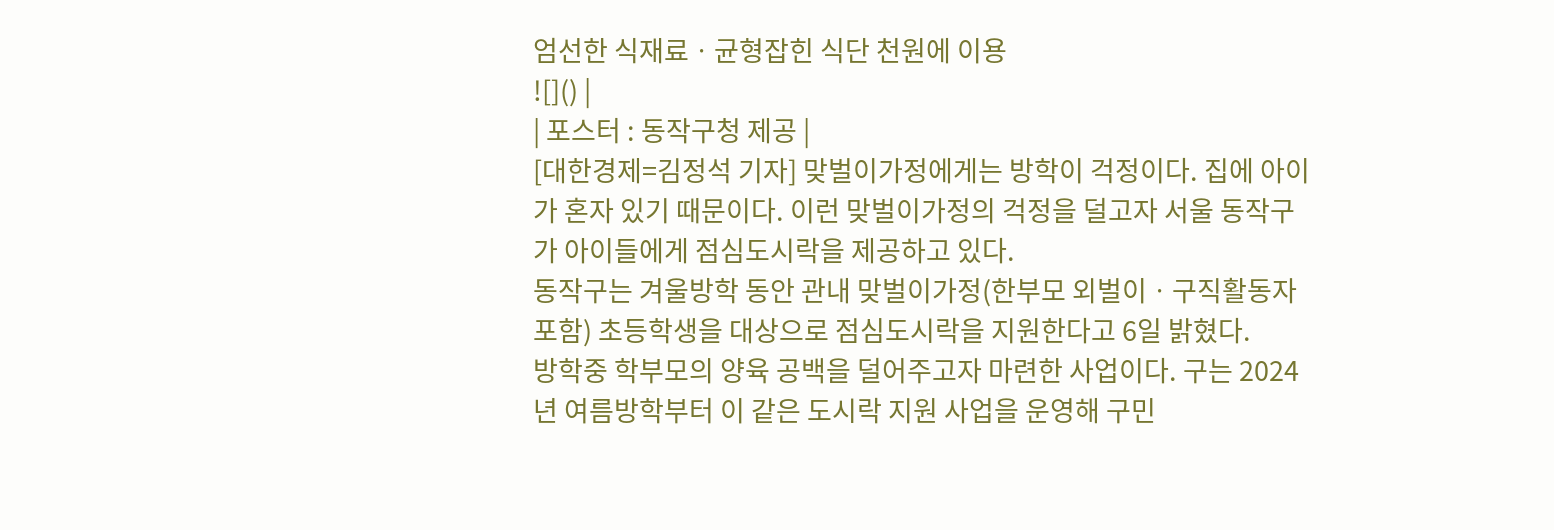엄선한 식재료ㆍ균형잡힌 식단 천원에 이용
![]() |
| 포스터 : 동작구청 제공 |
[대한경제=김정석 기자] 맞벌이가정에게는 방학이 걱정이다. 집에 아이가 혼자 있기 때문이다. 이런 맞벌이가정의 걱정을 덜고자 서울 동작구가 아이들에게 점심도시락을 제공하고 있다.
동작구는 겨울방학 동안 관내 맞벌이가정(한부모 외벌이ㆍ구직활동자 포함) 초등학생을 대상으로 점심도시락을 지원한다고 6일 밝혔다.
방학중 학부모의 양육 공백을 덜어주고자 마련한 사업이다. 구는 2024년 여름방학부터 이 같은 도시락 지원 사업을 운영해 구민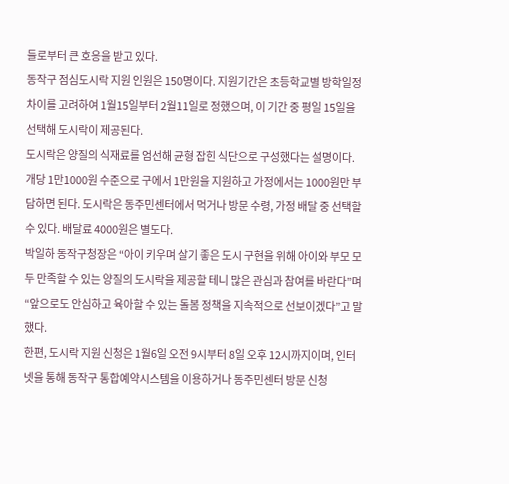들로부터 큰 호응을 받고 있다.
동작구 점심도시락 지원 인원은 150명이다. 지원기간은 초등학교별 방학일정 차이를 고려하여 1월15일부터 2월11일로 정했으며, 이 기간 중 평일 15일을 선택해 도시락이 제공된다.
도시락은 양질의 식재료를 엄선해 균형 잡힌 식단으로 구성했다는 설명이다. 개당 1만1000원 수준으로 구에서 1만원을 지원하고 가정에서는 1000원만 부담하면 된다. 도시락은 동주민센터에서 먹거나 방문 수령, 가정 배달 중 선택할 수 있다. 배달료 4000원은 별도다.
박일하 동작구청장은 “아이 키우며 살기 좋은 도시 구현을 위해 아이와 부모 모두 만족할 수 있는 양질의 도시락을 제공할 테니 많은 관심과 참여를 바란다”며 “앞으로도 안심하고 육아할 수 있는 돌봄 정책을 지속적으로 선보이겠다”고 말했다.
한편, 도시락 지원 신청은 1월6일 오전 9시부터 8일 오후 12시까지이며, 인터넷을 통해 동작구 통합예약시스템을 이용하거나 동주민센터 방문 신청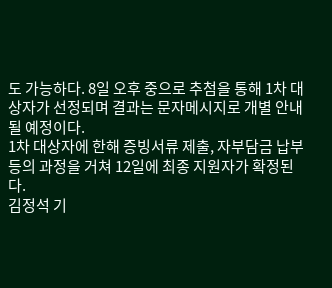도 가능하다. 8일 오후 중으로 추첨을 통해 1차 대상자가 선정되며 결과는 문자메시지로 개별 안내될 예정이다.
1차 대상자에 한해 증빙서류 제출, 자부담금 납부 등의 과정을 거쳐 12일에 최종 지원자가 확정된다.
김정석 기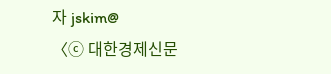자 jskim@
〈ⓒ 대한경제신문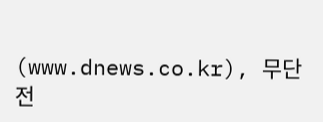(www.dnews.co.kr), 무단전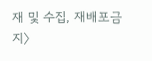재 및 수집, 재배포금지〉